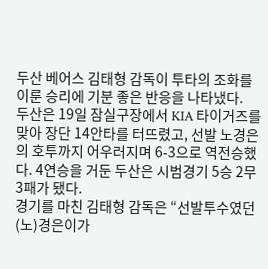두산 베어스 김태형 감독이 투타의 조화를 이룬 승리에 기분 좋은 반응을 나타냈다.
두산은 19일 잠실구장에서 KIA 타이거즈를 맞아 장단 14안타를 터뜨렸고, 선발 노경은의 호투까지 어우러지며 6-3으로 역전승했다. 4연승을 거둔 두산은 시범경기 5승 2무 3패가 됐다.
경기를 마친 김태형 감독은 “선발투수였던 (노)경은이가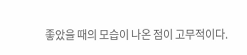좋았을 때의 모습이 나온 점이 고무적이다.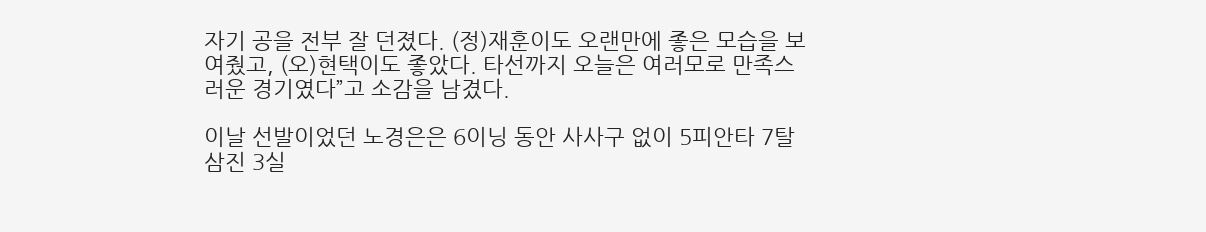자기 공을 전부 잘 던졌다. (정)재훈이도 오랜만에 좋은 모습을 보여줬고, (오)현택이도 좋았다. 타선까지 오늘은 여러모로 만족스러운 경기였다”고 소감을 남겼다.

이날 선발이었던 노경은은 6이닝 동안 사사구 없이 5피안타 7탈삼진 3실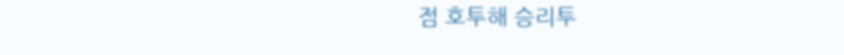점 호투해 승리투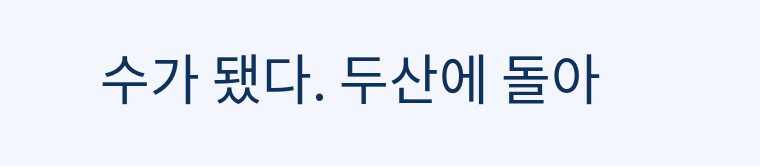수가 됐다. 두산에 돌아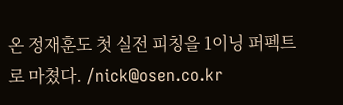온 정재훈도 첫 실전 피칭을 1이닝 퍼펙트로 마쳤다. /nick@osen.co.kr